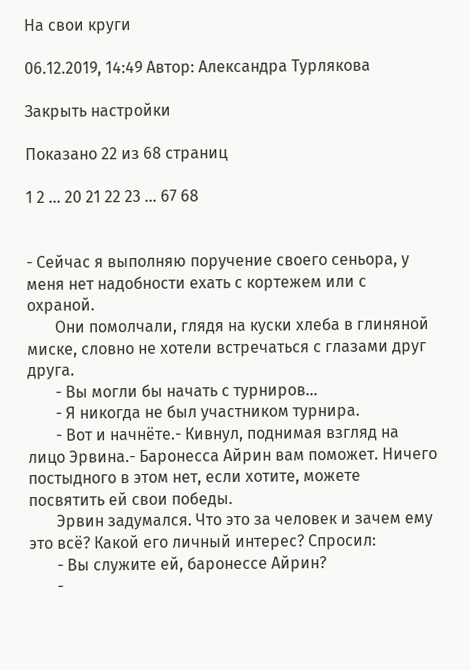На свои круги

06.12.2019, 14:49 Автор: Александра Турлякова

Закрыть настройки

Показано 22 из 68 страниц

1 2 ... 20 21 22 23 ... 67 68


- Сейчас я выполняю поручение своего сеньора, у меня нет надобности ехать с кортежем или с охраной.
       Они помолчали, глядя на куски хлеба в глиняной миске, словно не хотели встречаться с глазами друг друга.
       - Вы могли бы начать с турниров...
       - Я никогда не был участником турнира.
       - Вот и начнёте.- Кивнул, поднимая взгляд на лицо Эрвина.- Баронесса Айрин вам поможет. Ничего постыдного в этом нет, если хотите, можете посвятить ей свои победы.
       Эрвин задумался. Что это за человек и зачем ему это всё? Какой его личный интерес? Спросил:
       - Вы служите ей, баронессе Айрин?
       -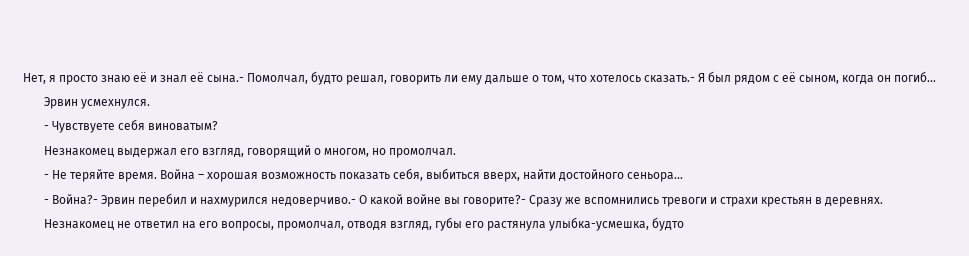Нет, я просто знаю её и знал её сына.- Помолчал, будто решал, говорить ли ему дальше о том, что хотелось сказать.- Я был рядом с её сыном, когда он погиб...
       Эрвин усмехнулся.
       - Чувствуете себя виноватым?
       Незнакомец выдержал его взгляд, говорящий о многом, но промолчал.
       - Не теряйте время. Война – хорошая возможность показать себя, выбиться вверх, найти достойного сеньора...
       - Война?- Эрвин перебил и нахмурился недоверчиво.- О какой войне вы говорите?- Сразу же вспомнились тревоги и страхи крестьян в деревнях.
       Незнакомец не ответил на его вопросы, промолчал, отводя взгляд, губы его растянула улыбка-усмешка, будто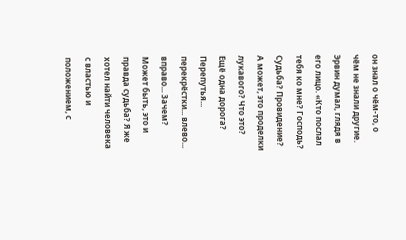он знал о чём-то, о чём не знали другие. Эрвин думал, глядя в его лицо. «Кто послал тебя ко мне? Господь? Судьба? Провидение? А может, это проделки лукавого? Что это? Ещё одна дорога? Перепутья... перекрёстки... влево... вправо... Зачем? Может быть, это и правда судьба? Я же хотел найти человека с властью и положением, с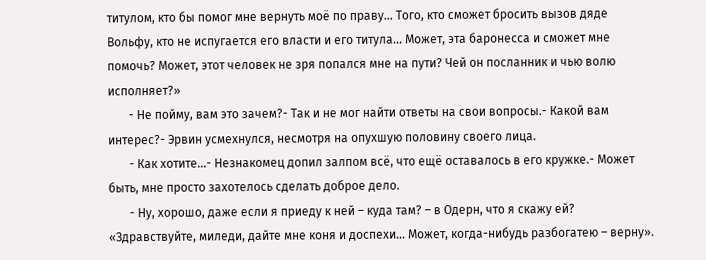титулом, кто бы помог мне вернуть моё по праву... Того, кто сможет бросить вызов дяде Вольфу, кто не испугается его власти и его титула... Может, эта баронесса и сможет мне помочь? Может, этот человек не зря попался мне на пути? Чей он посланник и чью волю исполняет?»
       - Не пойму, вам это зачем?- Так и не мог найти ответы на свои вопросы.- Какой вам интерес?- Эрвин усмехнулся, несмотря на опухшую половину своего лица.
       - Как хотите...- Незнакомец допил залпом всё, что ещё оставалось в его кружке.- Может быть, мне просто захотелось сделать доброе дело.
       - Ну, хорошо, даже если я приеду к ней – куда там? – в Одерн, что я скажу ей? «Здравствуйте, миледи, дайте мне коня и доспехи... Может, когда-нибудь разбогатею – верну».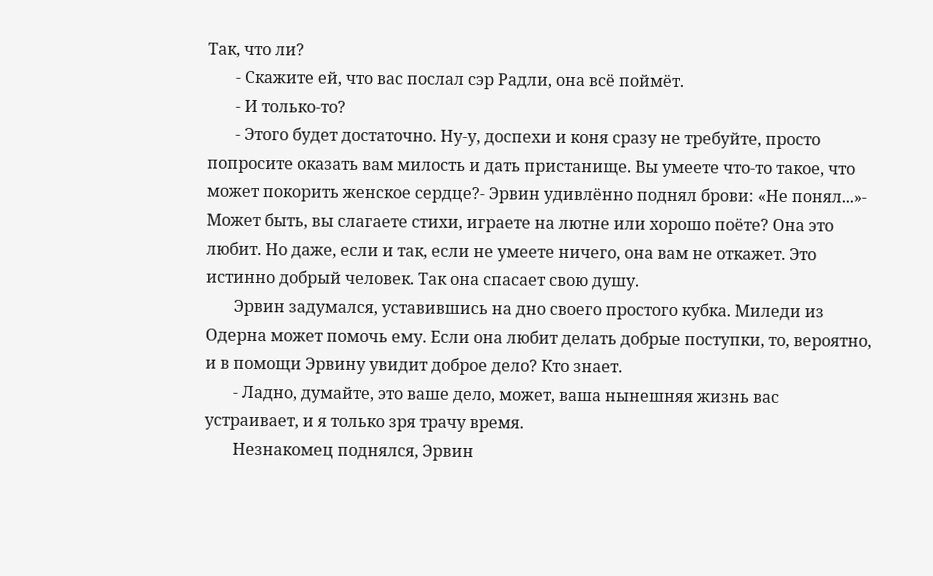Так, что ли?
       - Скажите ей, что вас послал сэр Радли, она всё поймёт.
       - И только-то?
       - Этого будет достаточно. Ну-у, доспехи и коня сразу не требуйте, просто попросите оказать вам милость и дать пристанище. Вы умеете что-то такое, что может покорить женское сердце?- Эрвин удивлённо поднял брови: «Не понял...»- Может быть, вы слагаете стихи, играете на лютне или хорошо поёте? Она это любит. Но даже, если и так, если не умеете ничего, она вам не откажет. Это истинно добрый человек. Так она спасает свою душу.
       Эрвин задумался, уставившись на дно своего простого кубка. Миледи из Одерна может помочь ему. Если она любит делать добрые поступки, то, вероятно, и в помощи Эрвину увидит доброе дело? Кто знает.
       - Ладно, думайте, это ваше дело, может, ваша нынешняя жизнь вас устраивает, и я только зря трачу время.
       Незнакомец поднялся, Эрвин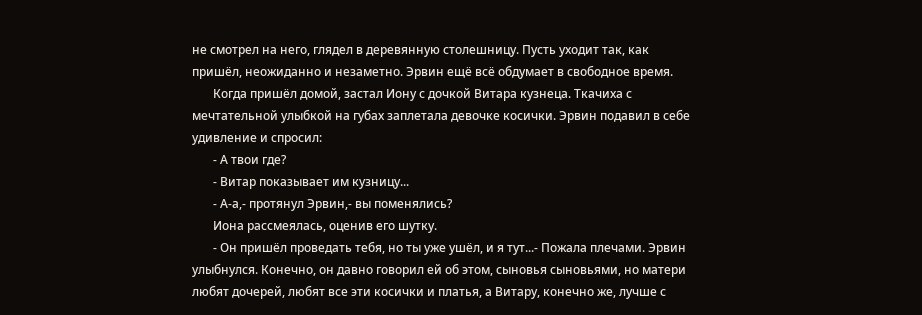не смотрел на него, глядел в деревянную столешницу. Пусть уходит так, как пришёл, неожиданно и незаметно. Эрвин ещё всё обдумает в свободное время.
       Когда пришёл домой, застал Иону с дочкой Витара кузнеца. Ткачиха с мечтательной улыбкой на губах заплетала девочке косички. Эрвин подавил в себе удивление и спросил:
       - А твои где?
       - Витар показывает им кузницу...
       - А-а,- протянул Эрвин,- вы поменялись?
       Иона рассмеялась, оценив его шутку.
       - Он пришёл проведать тебя, но ты уже ушёл, и я тут...- Пожала плечами. Эрвин улыбнулся. Конечно, он давно говорил ей об этом, сыновья сыновьями, но матери любят дочерей, любят все эти косички и платья, а Витару, конечно же, лучше с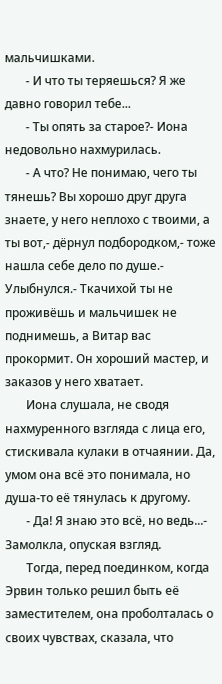мальчишками.
       - И что ты теряешься? Я же давно говорил тебе...
       - Ты опять за старое?- Иона недовольно нахмурилась.
       - А что? Не понимаю, чего ты тянешь? Вы хорошо друг друга знаете, у него неплохо с твоими, а ты вот,- дёрнул подбородком,- тоже нашла себе дело по душе.- Улыбнулся.- Ткачихой ты не проживёшь и мальчишек не поднимешь, а Витар вас прокормит. Он хороший мастер, и заказов у него хватает.
       Иона слушала, не сводя нахмуренного взгляда с лица его, стискивала кулаки в отчаянии. Да, умом она всё это понимала, но душа-то её тянулась к другому.
       - Да! Я знаю это всё, но ведь...- Замолкла, опуская взгляд.
       Тогда, перед поединком, когда Эрвин только решил быть её заместителем, она проболталась о своих чувствах, сказала, что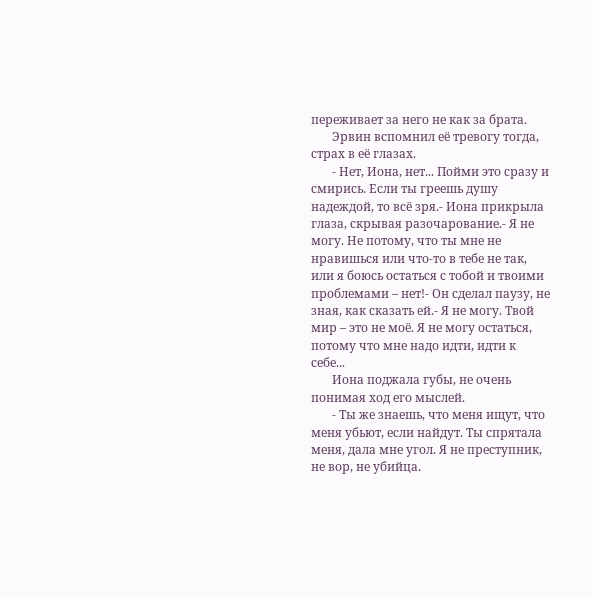переживает за него не как за брата.
       Эрвин вспомнил её тревогу тогда, страх в её глазах.
       - Нет, Иона, нет... Пойми это сразу и смирись. Если ты греешь душу надеждой, то всё зря.- Иона прикрыла глаза, скрывая разочарование.- Я не могу. Не потому, что ты мне не нравишься или что-то в тебе не так, или я боюсь остаться с тобой и твоими проблемами – нет!- Он сделал паузу, не зная, как сказать ей.- Я не могу. Твой мир – это не моё. Я не могу остаться, потому что мне надо идти, идти к себе...
       Иона поджала губы, не очень понимая ход его мыслей.
       - Ты же знаешь, что меня ищут, что меня убьют, если найдут. Ты спрятала меня, дала мне угол. Я не преступник, не вор, не убийца.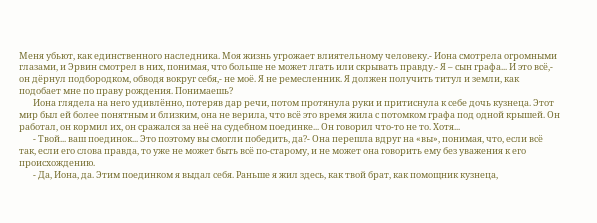Меня убьют, как единственного наследника. Моя жизнь угрожает влиятельному человеку.- Иона смотрела огромными глазами, и Эрвин смотрел в них, понимая, что больше не может лгать или скрывать правду.- Я – сын графа... И это всё,- он дёрнул подбородком, обводя вокруг себя,- не моё. Я не ремесленник. Я должен получить титул и земли, как подобает мне по праву рождения. Понимаешь?
       Иона глядела на него удивлённо, потеряв дар речи, потом протянула руки и притиснула к себе дочь кузнеца. Этот мир был ей более понятным и близким, она не верила, что всё это время жила с потомком графа под одной крышей. Он работал, он кормил их, он сражался за неё на судебном поединке... Он говорил что-то не то. Хотя...
       - Твой... ваш поединок... Это поэтому вы смогли победить, да?- Она перешла вдруг на «вы», понимая, что, если всё так, если его слова правда, то уже не может быть всё по-старому, и не может она говорить ему без уважения к его происхождению.
       - Да, Иона, да. Этим поединком я выдал себя. Раньше я жил здесь, как твой брат, как помощник кузнеца,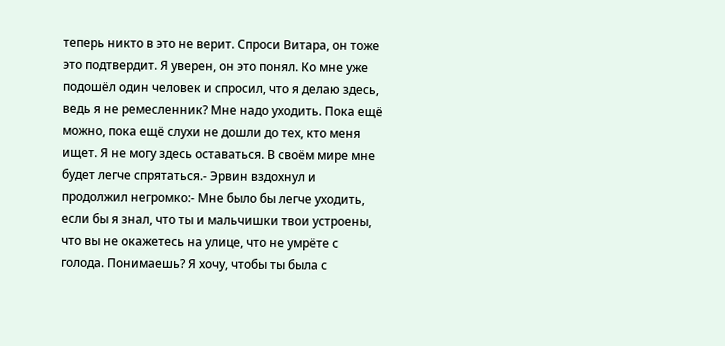теперь никто в это не верит. Спроси Витара, он тоже это подтвердит. Я уверен, он это понял. Ко мне уже подошёл один человек и спросил, что я делаю здесь, ведь я не ремесленник? Мне надо уходить. Пока ещё можно, пока ещё слухи не дошли до тех, кто меня ищет. Я не могу здесь оставаться. В своём мире мне будет легче спрятаться.- Эрвин вздохнул и продолжил негромко:- Мне было бы легче уходить, если бы я знал, что ты и мальчишки твои устроены, что вы не окажетесь на улице, что не умрёте с голода. Понимаешь? Я хочу, чтобы ты была с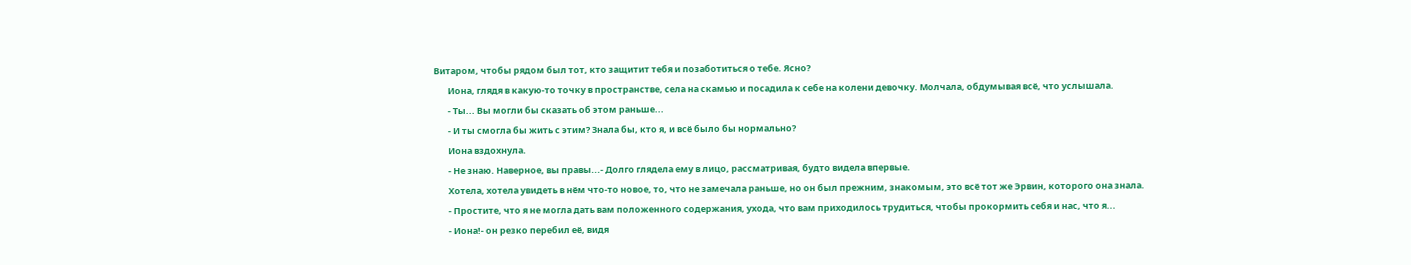Витаром, чтобы рядом был тот, кто защитит тебя и позаботиться о тебе. Ясно?
       Иона, глядя в какую-то точку в пространстве, села на скамью и посадила к себе на колени девочку. Молчала, обдумывая всё, что услышала.
       - Ты... Вы могли бы сказать об этом раньше...
       - И ты смогла бы жить с этим? Знала бы, кто я, и всё было бы нормально?
       Иона вздохнула.
       - Не знаю. Наверное, вы правы...- Долго глядела ему в лицо, рассматривая, будто видела впервые.
       Хотела, хотела увидеть в нём что-то новое, то, что не замечала раньше, но он был прежним, знакомым, это всё тот же Эрвин, которого она знала.
       - Простите, что я не могла дать вам положенного содержания, ухода, что вам приходилось трудиться, чтобы прокормить себя и нас, что я...
       - Иона!- он резко перебил её, видя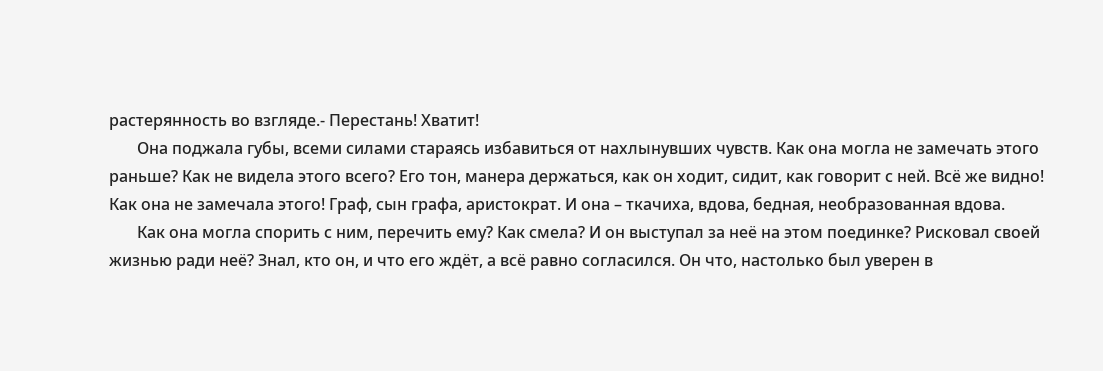растерянность во взгляде.- Перестань! Хватит!
       Она поджала губы, всеми силами стараясь избавиться от нахлынувших чувств. Как она могла не замечать этого раньше? Как не видела этого всего? Его тон, манера держаться, как он ходит, сидит, как говорит с ней. Всё же видно! Как она не замечала этого! Граф, сын графа, аристократ. И она – ткачиха, вдова, бедная, необразованная вдова.
       Как она могла спорить с ним, перечить ему? Как смела? И он выступал за неё на этом поединке? Рисковал своей жизнью ради неё? Знал, кто он, и что его ждёт, а всё равно согласился. Он что, настолько был уверен в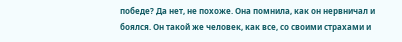победе? Да нет, не похоже. Она помнила, как он нервничал и боялся. Он такой же человек, как все, со своими страхами и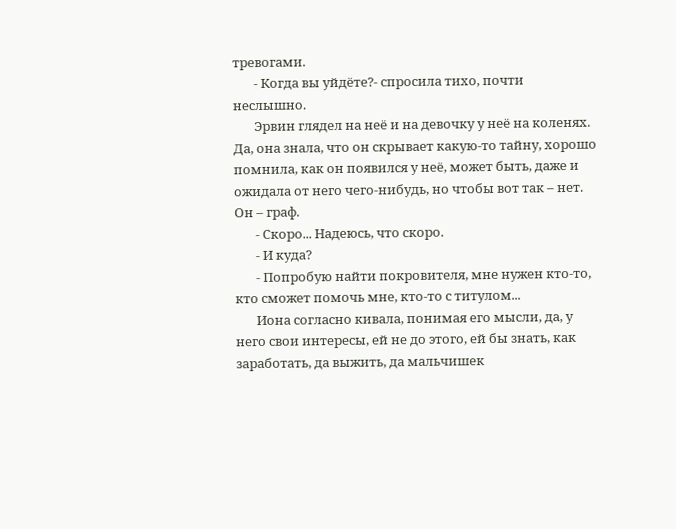тревогами.
       - Когда вы уйдёте?- спросила тихо, почти неслышно.
       Эрвин глядел на неё и на девочку у неё на коленях. Да, она знала, что он скрывает какую-то тайну, хорошо помнила, как он появился у неё, может быть, даже и ожидала от него чего-нибудь, но чтобы вот так – нет. Он – граф.
       - Скоро... Надеюсь, что скоро.
       - И куда?
       - Попробую найти покровителя, мне нужен кто-то, кто сможет помочь мне, кто-то с титулом...
       Иона согласно кивала, понимая его мысли, да, у него свои интересы, ей не до этого, ей бы знать, как заработать, да выжить, да мальчишек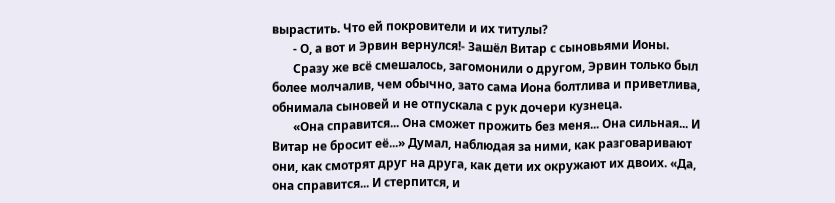вырастить. Что ей покровители и их титулы?
       - О, а вот и Эрвин вернулся!- Зашёл Витар с сыновьями Ионы.
       Сразу же всё смешалось, загомонили о другом, Эрвин только был более молчалив, чем обычно, зато сама Иона болтлива и приветлива, обнимала сыновей и не отпускала с рук дочери кузнеца.
       «Она справится... Она сможет прожить без меня... Она сильная... И Витар не бросит её...» Думал, наблюдая за ними, как разговаривают они, как смотрят друг на друга, как дети их окружают их двоих. «Да, она справится... И стерпится, и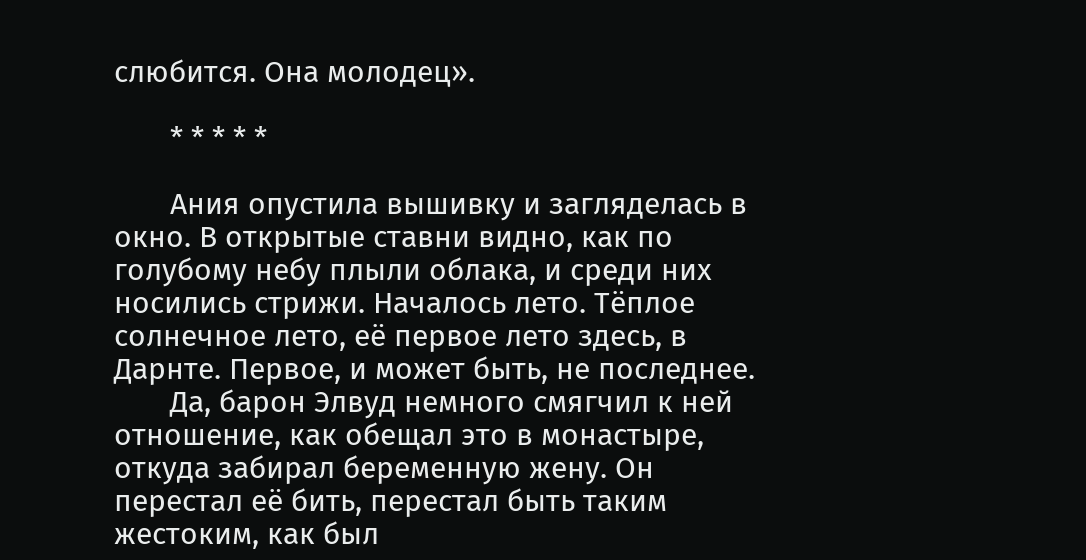слюбится. Она молодец».

       * * * * *

       Ания опустила вышивку и загляделась в окно. В открытые ставни видно, как по голубому небу плыли облака, и среди них носились стрижи. Началось лето. Тёплое солнечное лето, её первое лето здесь, в Дарнте. Первое, и может быть, не последнее.
       Да, барон Элвуд немного смягчил к ней отношение, как обещал это в монастыре, откуда забирал беременную жену. Он перестал её бить, перестал быть таким жестоким, как был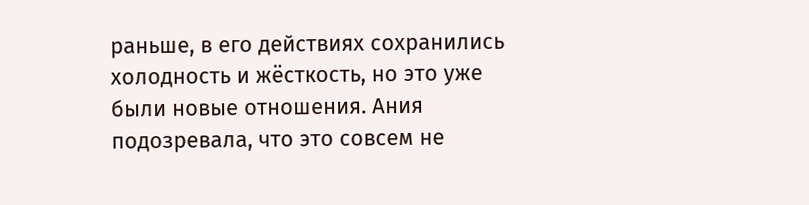раньше, в его действиях сохранились холодность и жёсткость, но это уже были новые отношения. Ания подозревала, что это совсем не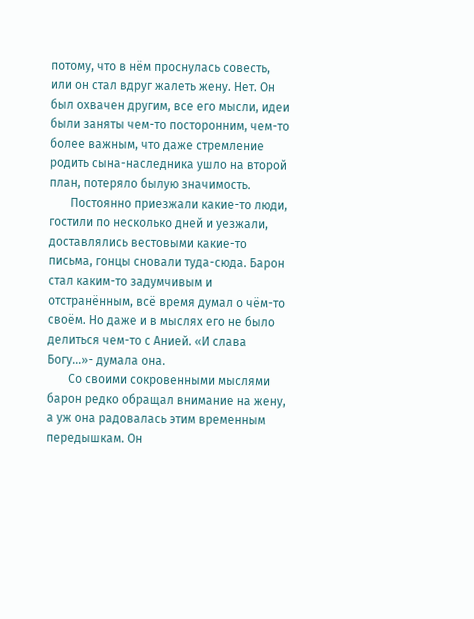потому, что в нём проснулась совесть, или он стал вдруг жалеть жену. Нет. Он был охвачен другим, все его мысли, идеи были заняты чем-то посторонним, чем-то более важным, что даже стремление родить сына-наследника ушло на второй план, потеряло былую значимость.
       Постоянно приезжали какие-то люди, гостили по несколько дней и уезжали, доставлялись вестовыми какие-то письма, гонцы сновали туда-сюда. Барон стал каким-то задумчивым и отстранённым, всё время думал о чём-то своём. Но даже и в мыслях его не было делиться чем-то с Анией. «И слава Богу...»- думала она.
       Со своими сокровенными мыслями барон редко обращал внимание на жену, а уж она радовалась этим временным передышкам. Он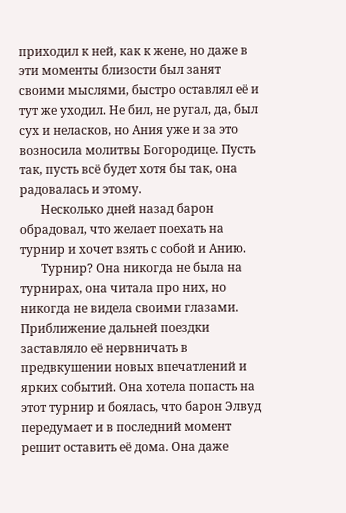приходил к ней, как к жене, но даже в эти моменты близости был занят своими мыслями, быстро оставлял её и тут же уходил. Не бил, не ругал, да, был сух и неласков, но Ания уже и за это возносила молитвы Богородице. Пусть так, пусть всё будет хотя бы так, она радовалась и этому.
       Несколько дней назад барон обрадовал, что желает поехать на турнир и хочет взять с собой и Анию.
       Турнир? Она никогда не была на турнирах, она читала про них, но никогда не видела своими глазами. Приближение дальней поездки заставляло её нервничать в предвкушении новых впечатлений и ярких событий. Она хотела попасть на этот турнир и боялась, что барон Элвуд передумает и в последний момент решит оставить её дома. Она даже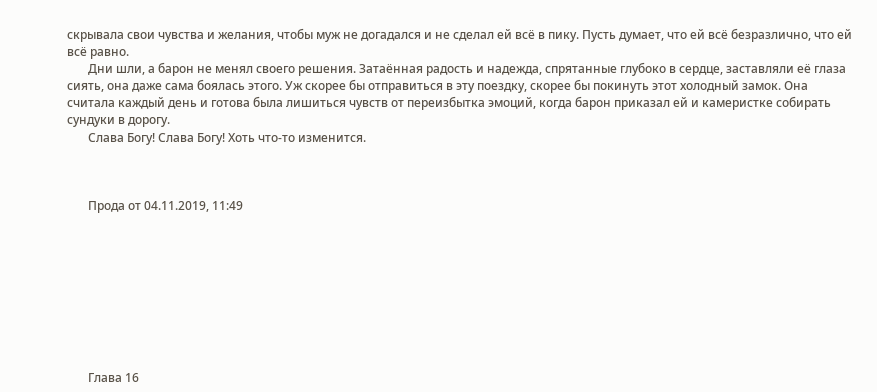скрывала свои чувства и желания, чтобы муж не догадался и не сделал ей всё в пику. Пусть думает, что ей всё безразлично, что ей всё равно.
       Дни шли, а барон не менял своего решения. Затаённая радость и надежда, спрятанные глубоко в сердце, заставляли её глаза сиять, она даже сама боялась этого. Уж скорее бы отправиться в эту поездку, скорее бы покинуть этот холодный замок. Она считала каждый день и готова была лишиться чувств от переизбытка эмоций, когда барон приказал ей и камеристке собирать сундуки в дорогу.
       Слава Богу! Слава Богу! Хоть что-то изменится.



       Прода от 04.11.2019, 11:49









       Глава 16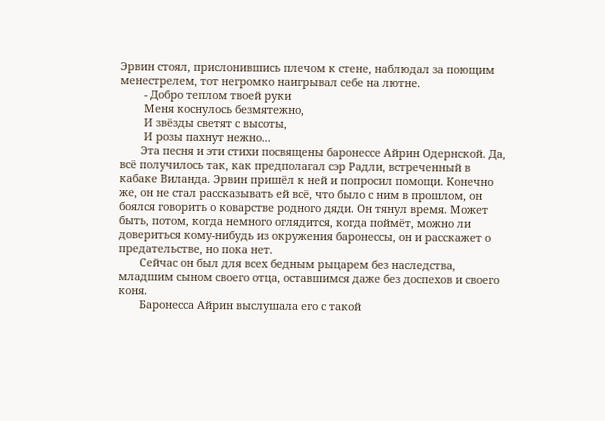Эрвин стоял, прислонившись плечом к стене, наблюдал за поющим менестрелем, тот негромко наигрывал себе на лютне.
        - Добро теплом твоей руки
        Меня коснулось безмятежно,
        И звёзды светят с высоты,
        И розы пахнут нежно...
       Эта песня и эти стихи посвящены баронессе Айрин Одернской. Да, всё получилось так, как предполагал сэр Радли, встреченный в кабаке Виланда. Эрвин пришёл к ней и попросил помощи. Конечно же, он не стал рассказывать ей всё, что было с ним в прошлом, он боялся говорить о коварстве родного дяди. Он тянул время. Может быть, потом, когда немного оглядится, когда поймёт, можно ли довериться кому-нибудь из окружения баронессы, он и расскажет о предательстве, но пока нет.
       Сейчас он был для всех бедным рыцарем без наследства, младшим сыном своего отца, оставшимся даже без доспехов и своего коня.
       Баронесса Айрин выслушала его с такой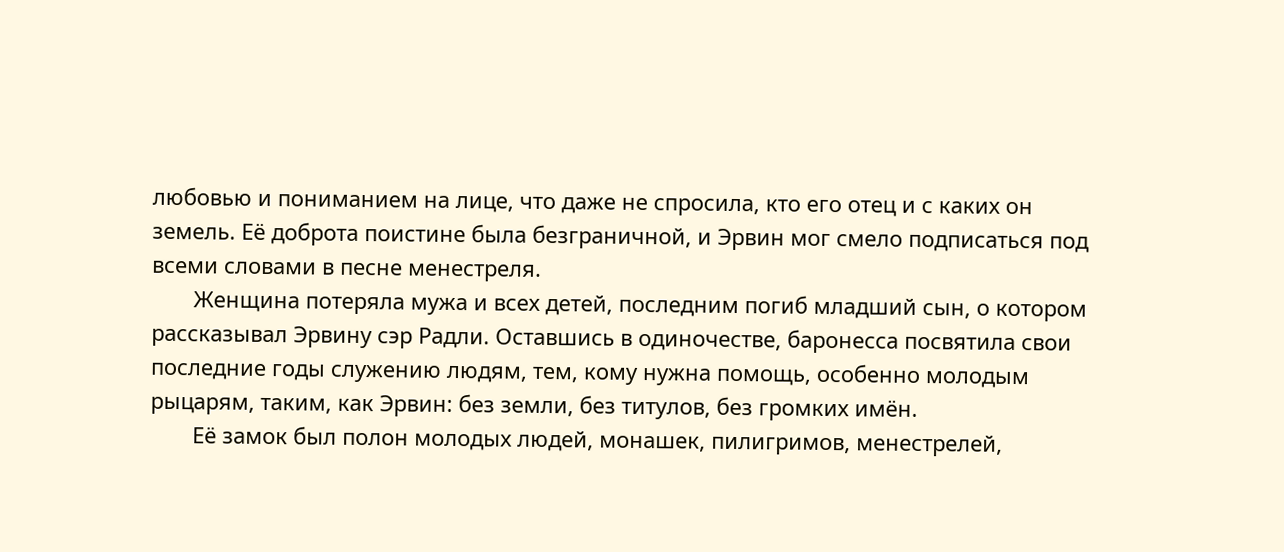любовью и пониманием на лице, что даже не спросила, кто его отец и с каких он земель. Её доброта поистине была безграничной, и Эрвин мог смело подписаться под всеми словами в песне менестреля.
       Женщина потеряла мужа и всех детей, последним погиб младший сын, о котором рассказывал Эрвину сэр Радли. Оставшись в одиночестве, баронесса посвятила свои последние годы служению людям, тем, кому нужна помощь, особенно молодым рыцарям, таким, как Эрвин: без земли, без титулов, без громких имён.
       Её замок был полон молодых людей, монашек, пилигримов, менестрелей,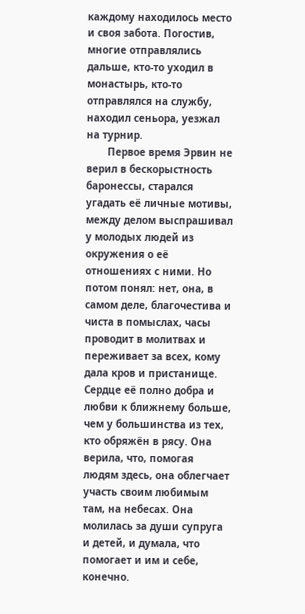каждому находилось место и своя забота. Погостив, многие отправлялись дальше, кто-то уходил в монастырь, кто-то отправлялся на службу, находил сеньора, уезжал на турнир.
       Первое время Эрвин не верил в бескорыстность баронессы, старался угадать её личные мотивы, между делом выспрашивал у молодых людей из окружения о её отношениях с ними. Но потом понял: нет, она, в самом деле, благочестива и чиста в помыслах, часы проводит в молитвах и переживает за всех, кому дала кров и пристанище. Сердце её полно добра и любви к ближнему больше, чем у большинства из тех, кто обряжён в рясу. Она верила, что, помогая людям здесь, она облегчает участь своим любимым там, на небесах. Она молилась за души супруга и детей, и думала, что помогает и им и себе, конечно.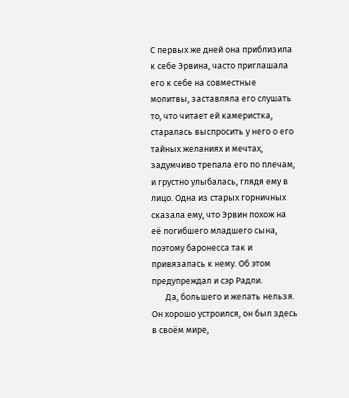С первых же дней она приблизила к себе Эрвина, часто приглашала его к себе на совместные молитвы, заставляла его слушать то, что читает ей камеристка, старалась выспросить у него о его тайных желаниях и мечтах, задумчиво трепала его по плечам, и грустно улыбалась, глядя ему в лицо. Одна из старых горничных сказала ему, что Эрвин похож на её погибшего младшего сына, поэтому баронесса так и привязалась к нему. Об этом предупреждал и сэр Радли.
       Да, большего и желать нельзя. Он хорошо устроился, он был здесь в своём мире,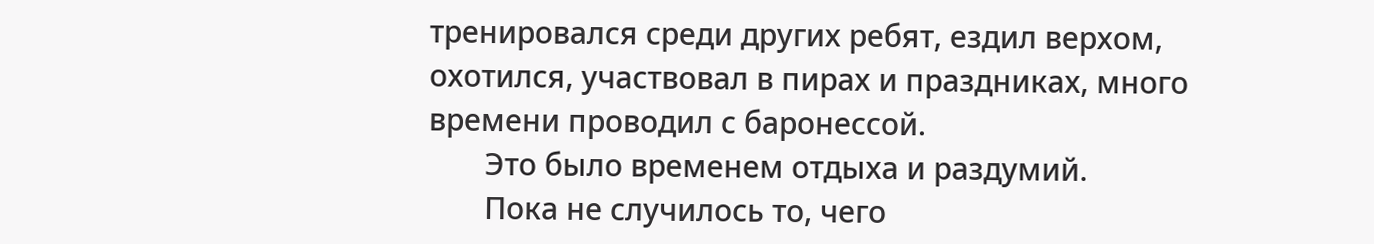тренировался среди других ребят, ездил верхом, охотился, участвовал в пирах и праздниках, много времени проводил с баронессой.
       Это было временем отдыха и раздумий.
       Пока не случилось то, чего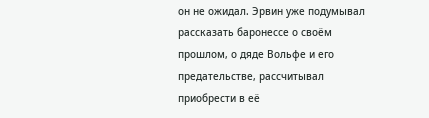он не ожидал. Эрвин уже подумывал рассказать баронессе о своём прошлом, о дяде Вольфе и его предательстве, рассчитывал приобрести в её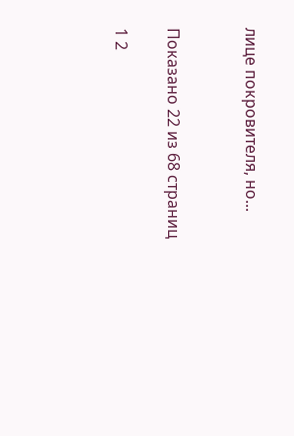лице покровителя, но...


Показано 22 из 68 страниц

1 2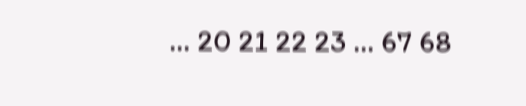... 20 21 22 23 ... 67 68